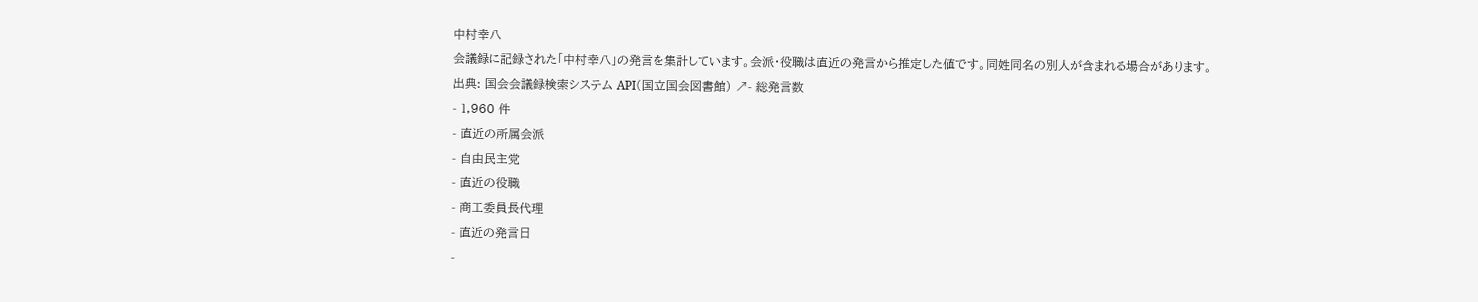中村幸八
会議録に記録された「中村幸八」の発言を集計しています。会派・役職は直近の発言から推定した値です。同姓同名の別人が含まれる場合があります。
出典: 国会会議録検索システム API(国立国会図書館) ↗- 総発言数
- 1,960 件
- 直近の所属会派
- 自由民主党
- 直近の役職
- 商工委員長代理
- 直近の発言日
-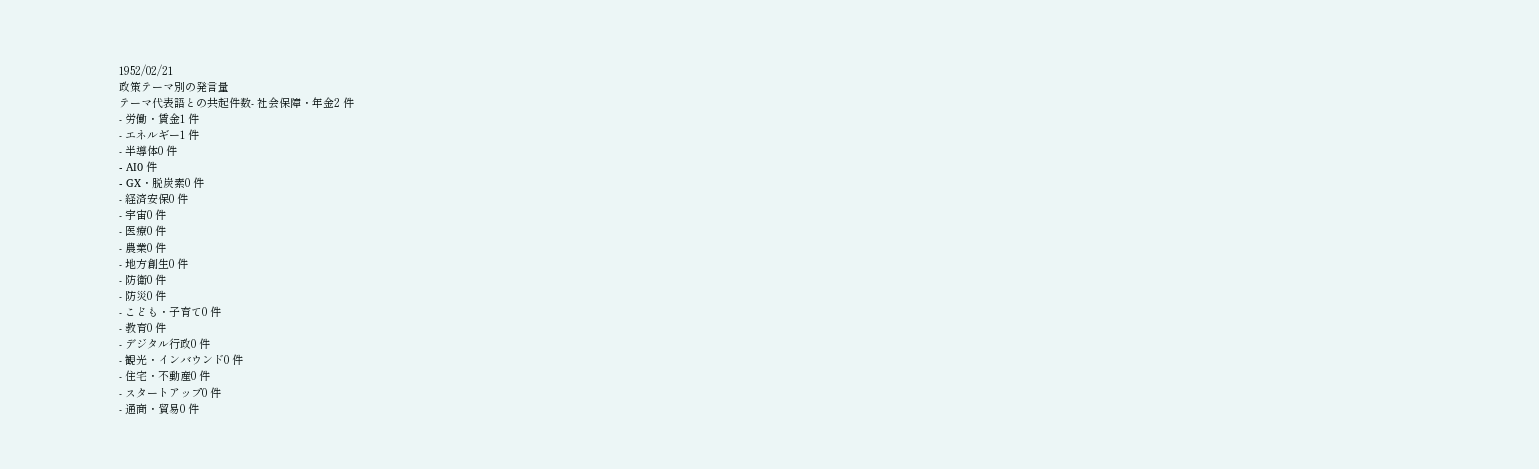1952/02/21
政策テーマ別の発言量
テーマ代表語との共起件数- 社会保障・年金2 件
- 労働・賃金1 件
- エネルギー1 件
- 半導体0 件
- AI0 件
- GX・脱炭素0 件
- 経済安保0 件
- 宇宙0 件
- 医療0 件
- 農業0 件
- 地方創生0 件
- 防衛0 件
- 防災0 件
- こども・子育て0 件
- 教育0 件
- デジタル行政0 件
- 観光・インバウンド0 件
- 住宅・不動産0 件
- スタートアップ0 件
- 通商・貿易0 件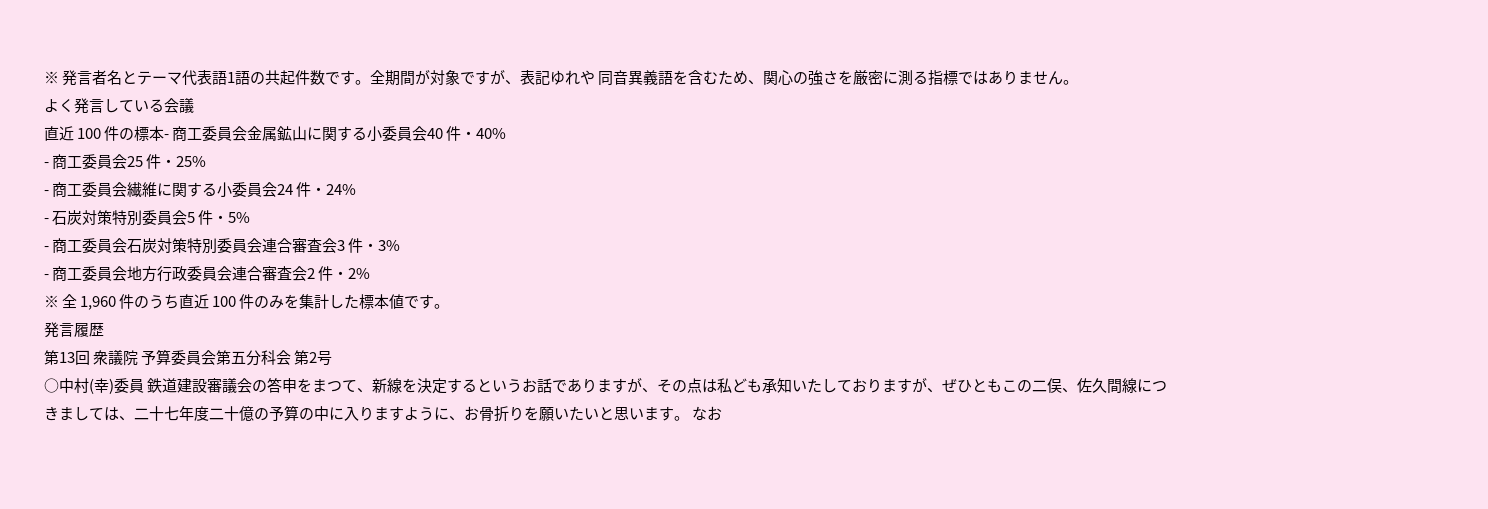※ 発言者名とテーマ代表語1語の共起件数です。全期間が対象ですが、表記ゆれや 同音異義語を含むため、関心の強さを厳密に測る指標ではありません。
よく発言している会議
直近 100 件の標本- 商工委員会金属鉱山に関する小委員会40 件・40%
- 商工委員会25 件・25%
- 商工委員会繊維に関する小委員会24 件・24%
- 石炭対策特別委員会5 件・5%
- 商工委員会石炭対策特別委員会連合審査会3 件・3%
- 商工委員会地方行政委員会連合審査会2 件・2%
※ 全 1,960 件のうち直近 100 件のみを集計した標本値です。
発言履歴
第13回 衆議院 予算委員会第五分科会 第2号
○中村(幸)委員 鉄道建設審議会の答申をまつて、新線を決定するというお話でありますが、その点は私ども承知いたしておりますが、ぜひともこの二俣、佐久間線につきましては、二十七年度二十億の予算の中に入りますように、お骨折りを願いたいと思います。 なお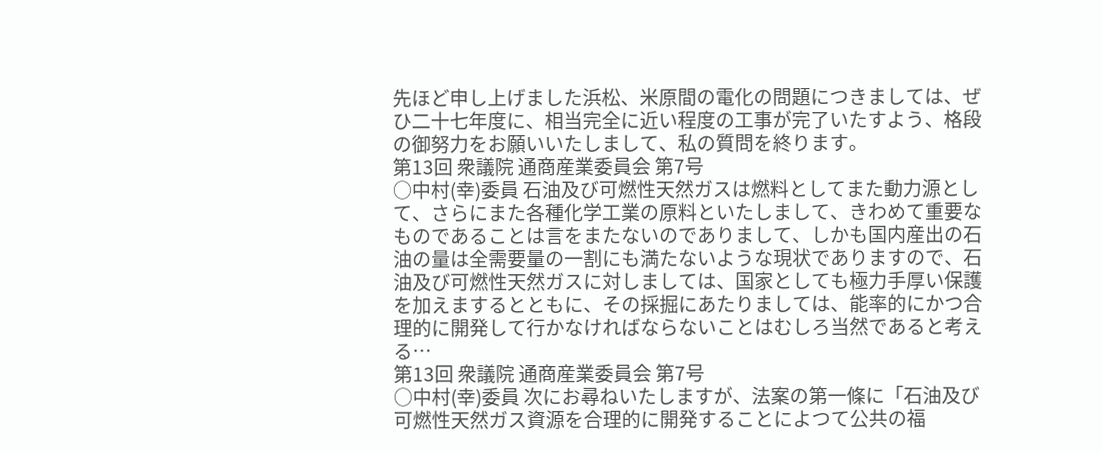先ほど申し上げました浜松、米原間の電化の問題につきましては、ぜひ二十七年度に、相当完全に近い程度の工事が完了いたすよう、格段の御努力をお願いいたしまして、私の質問を終ります。
第13回 衆議院 通商産業委員会 第7号
○中村(幸)委員 石油及び可燃性天然ガスは燃料としてまた動力源として、さらにまた各種化学工業の原料といたしまして、きわめて重要なものであることは言をまたないのでありまして、しかも国内産出の石油の量は全需要量の一割にも満たないような現状でありますので、石油及び可燃性天然ガスに対しましては、国家としても極力手厚い保護を加えまするとともに、その採掘にあたりましては、能率的にかつ合理的に開発して行かなければならないことはむしろ当然であると考える…
第13回 衆議院 通商産業委員会 第7号
○中村(幸)委員 次にお尋ねいたしますが、法案の第一條に「石油及び可燃性天然ガス資源を合理的に開発することによつて公共の福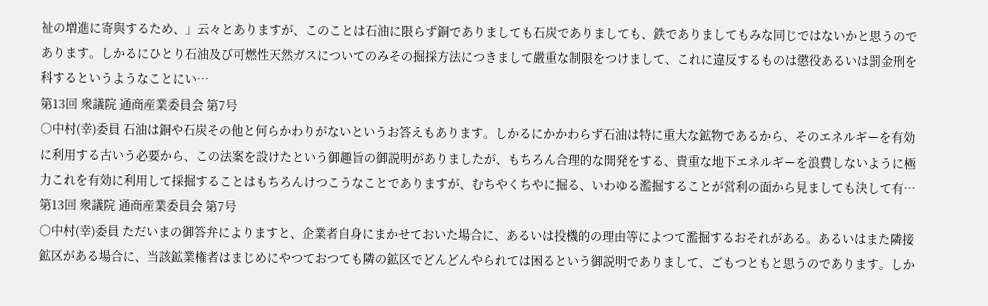祉の増進に寄與するため、」云々とありますが、このことは石油に限らず銅でありましても石炭でありましても、鉄でありましてもみな同じではないかと思うのであります。しかるにひとり石油及び可燃性天然ガスについてのみその掘採方法につきまして嚴重な制限をつけまして、これに違反するものは懲役あるいは罰金刑を科するというようなことにい…
第13回 衆議院 通商産業委員会 第7号
○中村(幸)委員 石油は銅や石炭その他と何らかわりがないというお答えもあります。しかるにかかわらず石油は特に重大な鉱物であるから、そのエネルギーを有効に利用する古いう必要から、この法案を設けたという御趣旨の御説明がありましたが、もちろん合理的な開発をする、貴重な地下エネルギーを浪費しないように極力これを有効に利用して採掘することはもちろんけつこうなことでありますが、むちやくちやに掘る、いわゆる濫掘することが営利の面から見ましても決して有…
第13回 衆議院 通商産業委員会 第7号
○中村(幸)委員 ただいまの御答弁によりますと、企業者自身にまかせておいた場合に、あるいは投機的の理由等によつて濫掘するおそれがある。あるいはまた隣接鉱区がある場合に、当該鉱業権者はまじめにやつておつても隣の鉱区でどんどんやられては困るという御説明でありまして、ごもつともと思うのであります。しか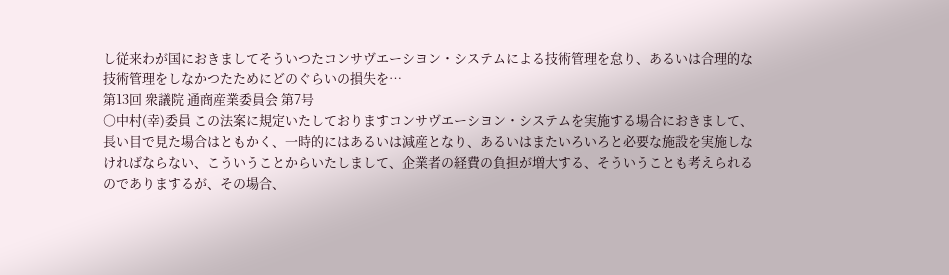し従来わが国におきましてそういつたコンサヴエーシヨン・システムによる技術管理を怠り、あるいは合理的な技術管理をしなかつたためにどのぐらいの損失を…
第13回 衆議院 通商産業委員会 第7号
○中村(幸)委員 この法案に規定いたしておりますコンサヴエーシヨン・システムを実施する場合におきまして、長い目で見た場合はともかく、一時的にはあるいは減産となり、あるいはまたいろいろと必要な施設を実施しなければならない、こういうことからいたしまして、企業者の経費の負担が増大する、そういうことも考えられるのでありまするが、その場合、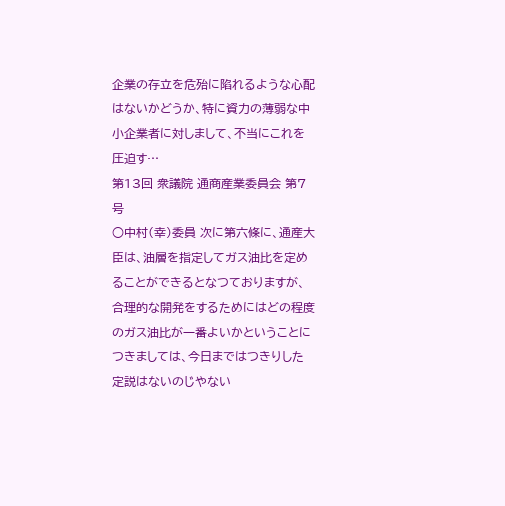企業の存立を危殆に陷れるような心配はないかどうか、特に資力の薄弱な中小企業者に対しまして、不当にこれを圧迫す…
第13回 衆議院 通商産業委員会 第7号
○中村(幸)委員 次に第六條に、通産大臣は、油層を指定してガス油比を定めることができるとなつておりますが、合理的な開発をするためにはどの程度のガス油比が一番よいかということにつきましては、今日まではつきりした定説はないのじやない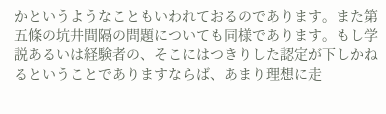かというようなこともいわれておるのであります。また第五條の坑井間隔の問題についても同様であります。もし学説あるいは経験者の、そこにはつきりした認定が下しかねるということでありますならば、あまり理想に走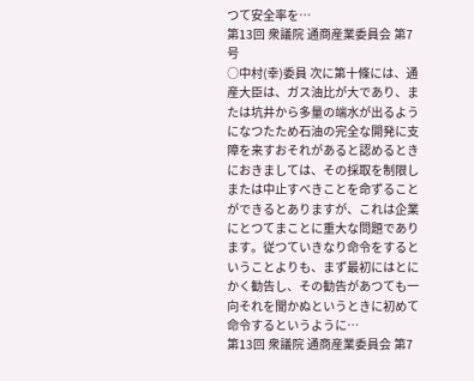つて安全率を…
第13回 衆議院 通商産業委員会 第7号
○中村(幸)委員 次に第十條には、通産大臣は、ガス油比が大であり、または坑井から多量の端水が出るようになつたため石油の完全な開発に支障を来すおそれがあると認めるときにおきましては、その採取を制限しまたは中止すべきことを命ずることができるとありますが、これは企業にとつてまことに重大な問題であります。従つていきなり命令をするということよりも、まず最初にはとにかく勧告し、その勧告があつても一向それを聞かぬというときに初めて命令するというように…
第13回 衆議院 通商産業委員会 第7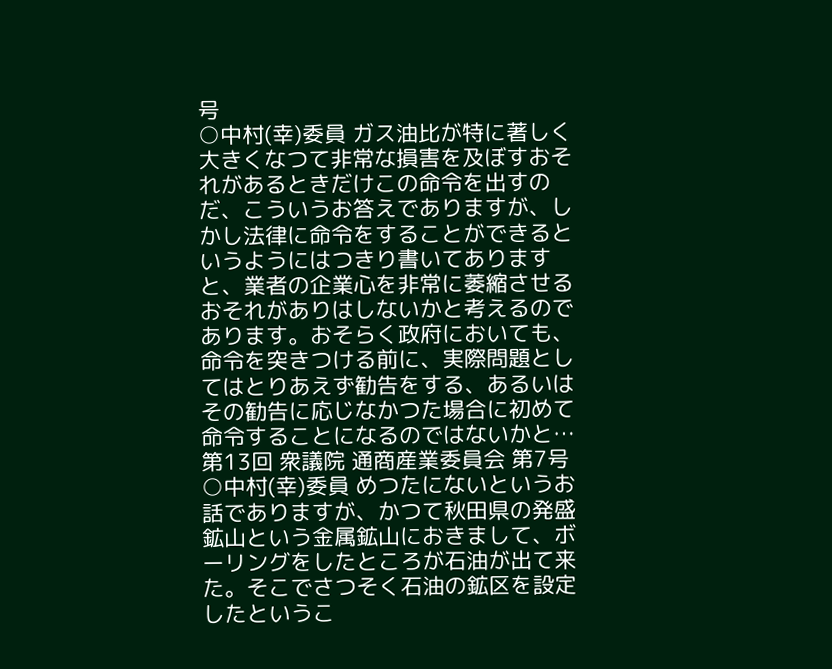号
○中村(幸)委員 ガス油比が特に著しく大きくなつて非常な損害を及ぼすおそれがあるときだけこの命令を出すのだ、こういうお答えでありますが、しかし法律に命令をすることができるというようにはつきり書いてありますと、業者の企業心を非常に萎縮させるおそれがありはしないかと考えるのであります。おそらく政府においても、命令を突きつける前に、実際問題としてはとりあえず勧告をする、あるいはその勧告に応じなかつた場合に初めて命令することになるのではないかと…
第13回 衆議院 通商産業委員会 第7号
○中村(幸)委員 めつたにないというお話でありますが、かつて秋田県の発盛鉱山という金属鉱山におきまして、ボーリングをしたところが石油が出て来た。そこでさつそく石油の鉱区を設定したというこ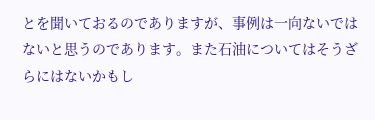とを聞いておるのでありますが、事例は一向ないではないと思うのであります。また石油についてはそうざらにはないかもし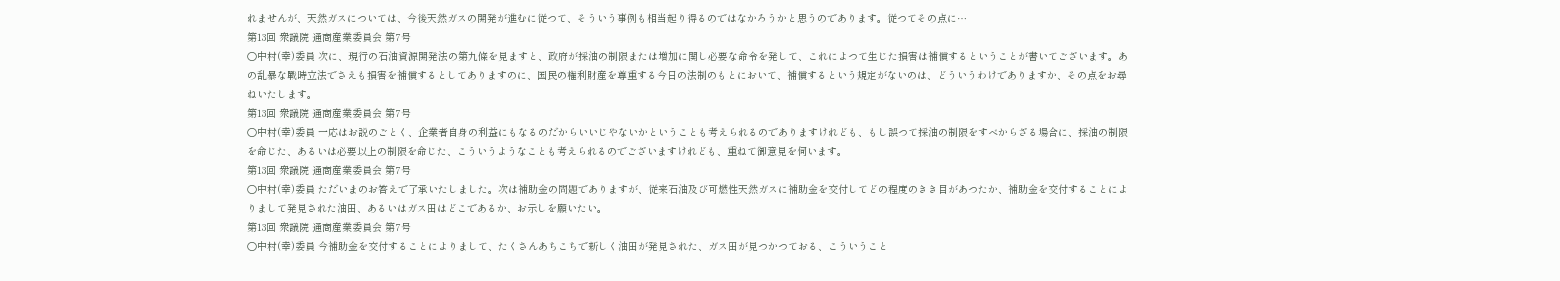れませんが、天然ガスについては、今後天然ガスの開発が進むに従つて、そういう事例も相当起り得るのではなかろうかと思うのであります。従つてその点に…
第13回 衆議院 通商産業委員会 第7号
○中村(幸)委員 次に、現行の石油資源開発法の第九條を見ますと、政府が採油の制限または増加に関し必要な命令を発して、これによつて生じた損害は補償するということが書いてございます。あの乱暴な戰時立法でさえも損害を補償するとしてありますのに、国民の権利財産を尊重する今日の法制のもとにおいて、補償するという規定がないのは、どういうわけでありますか、その点をお尋ねいたします。
第13回 衆議院 通商産業委員会 第7号
○中村(幸)委員 一応はお説のごとく、企業者自身の利益にもなるのだからいいじやないかということも考えられるのでありますけれども、もし誤つて採油の制限をすべからざる場合に、採油の制限を命じた、あるいは必要以上の制限を命じた、こういうようなことも考えられるのでございますけれども、重ねて御意見を伺います。
第13回 衆議院 通商産業委員会 第7号
○中村(幸)委員 ただいまのお答えで了承いたしました。次は補助金の問題でありますが、従来石油及び可燃性天然ガスに補助金を交付してどの程度のきき目があつたか、補助金を交付することによりまして発見された油田、あるいはガス田はどこであるか、お示しを願いたい。
第13回 衆議院 通商産業委員会 第7号
○中村(幸)委員 今補助金を交付することによりまして、たくさんあちこちで新しく油田が発見された、ガス田が見つかつておる、こういうこと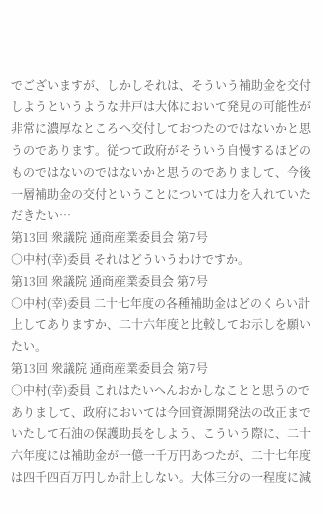でございますが、しかしそれは、そういう補助金を交付しようというような井戸は大体において発見の可能性が非常に濃厚なところへ交付しておつたのではないかと思うのであります。従つて政府がそういう自慢するほどのものではないのではないかと思うのでありまして、今後一層補助金の交付ということについては力を入れていただきたい…
第13回 衆議院 通商産業委員会 第7号
○中村(幸)委員 それはどういうわけですか。
第13回 衆議院 通商産業委員会 第7号
○中村(幸)委員 二十七年度の各種補助金はどのくらい計上してありますか、二十六年度と比較してお示しを願いたい。
第13回 衆議院 通商産業委員会 第7号
○中村(幸)委員 これはたいへんおかしなことと思うのでありまして、政府においては今回資源開発法の改正までいたして石油の保護助長をしよう、こういう際に、二十六年度には補助金が一億一千万円あつたが、二十七年度は四千四百万円しか計上しない。大体三分の一程度に減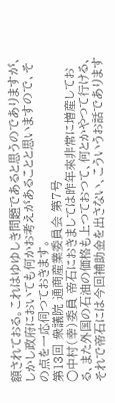額されておる。これはゆゆしき問題であると思うのでありますが、しかし政府においても何かお考えがあることと思いますので、その点を一応伺つておきます。
第13回 衆議院 通商産業委員会 第7号
○中村(幸)委員 帝石におきましては昨年來非常に増産しておる、また外国の石油の価格も上つておつて、何とかやつて行ける、それで帝石には今回補助金を出さない、こういうお話であります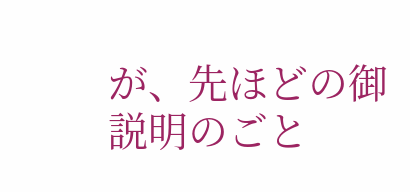が、先ほどの御説明のごと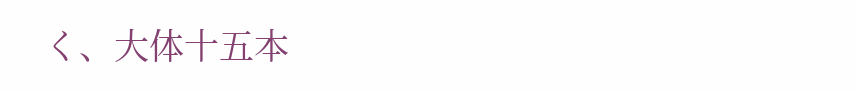く、大体十五本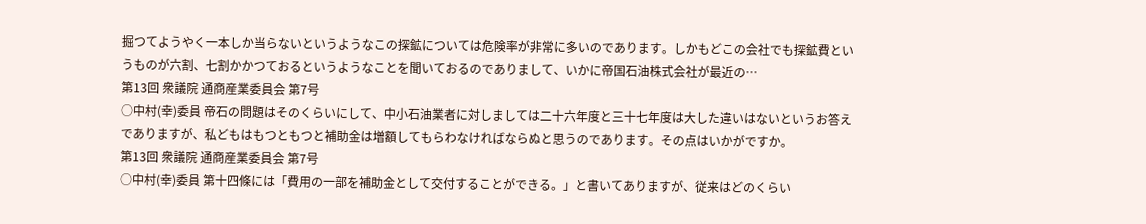掘つてようやく一本しか当らないというようなこの探鉱については危険率が非常に多いのであります。しかもどこの会社でも探鉱費というものが六割、七割かかつておるというようなことを聞いておるのでありまして、いかに帝国石油株式会社が最近の…
第13回 衆議院 通商産業委員会 第7号
○中村(幸)委員 帝石の問題はそのくらいにして、中小石油業者に対しましては二十六年度と三十七年度は大した違いはないというお答えでありますが、私どもはもつともつと補助金は増額してもらわなければならぬと思うのであります。その点はいかがですか。
第13回 衆議院 通商産業委員会 第7号
○中村(幸)委員 第十四條には「費用の一部を補助金として交付することができる。」と書いてありますが、従来はどのくらい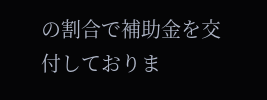の割合で補助金を交付しておりま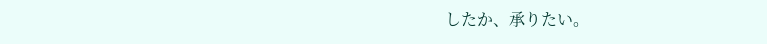したか、承りたい。